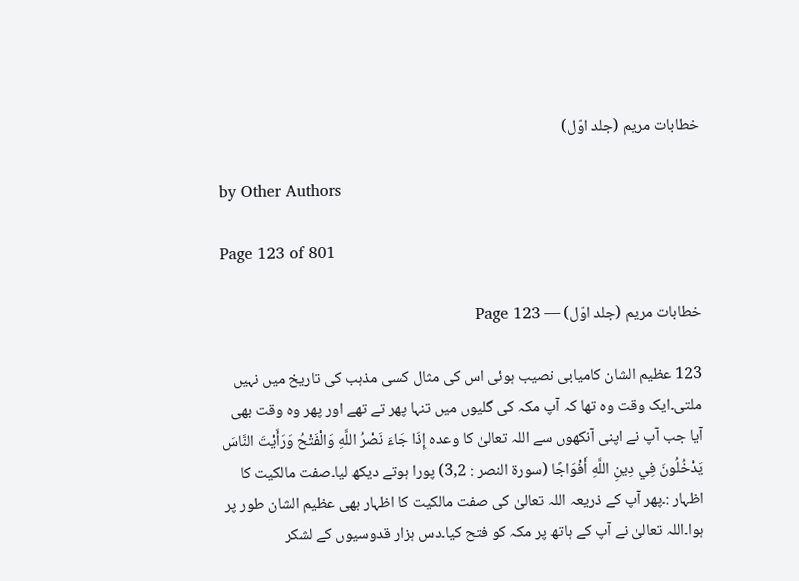خطابات مریم (جلد اوّل)

by Other Authors

Page 123 of 801

خطابات مریم (جلد اوّل) — Page 123

123 عظیم الشان کامیابی نصیب ہوئی اس کی مثال کسی مذہب کی تاریخ میں نہیں ملتی۔ایک وقت وہ تھا کہ آپ مکہ کی گلیوں میں تنہا پھر تے تھے اور پھر وہ وقت بھی آیا جب آپ نے اپنی آنکھوں سے اللہ تعالیٰ کا وعدہ إِذَا جَاءَ نَصْرُ اللَّهِ وَالْفَتْحُ وَرَأَيْتَ النَّاسَ يَدْخُلُونَ فِي دِينِ اللَّهِ أَفْوَاجًا (سورۃ النصر : 3,2) پورا ہوتے دیکھ لیا۔صفت مالکیت کا اظہار :۔پھر آپ کے ذریعہ اللہ تعالیٰ کی صفت مالکیت کا اظہار بھی عظیم الشان طور پر ہوا۔اللہ تعالیٰ نے آپ کے ہاتھ پر مکہ کو فتح کیا۔دس ہزار قدوسیوں کے لشکر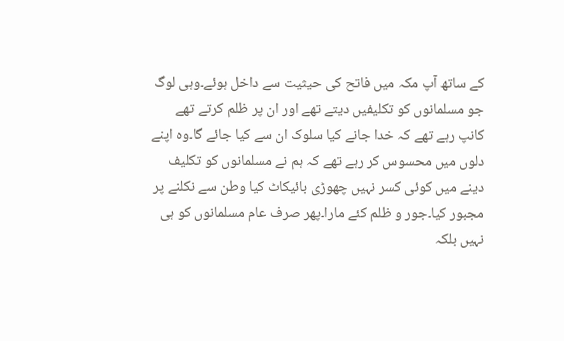کے ساتھ آپ مکہ میں فاتح کی حیثیت سے داخل ہوئے۔وہی لوگ جو مسلمانوں کو تکلیفیں دیتے تھے اور ان پر ظلم کرتے تھے کانپ رہے تھے کہ خدا جانے کیا سلوک ان سے کیا جائے گا۔وہ اپنے دلوں میں محسوس کر رہے تھے کہ ہم نے مسلمانوں کو تکلیف دینے میں کوئی کسر نہیں چھوڑی بائیکاٹ کیا وطن سے نکلنے پر مجبور کیا۔جور و ظلم کئے مارا۔پھر صرف عام مسلمانوں کو ہی نہیں بلکہ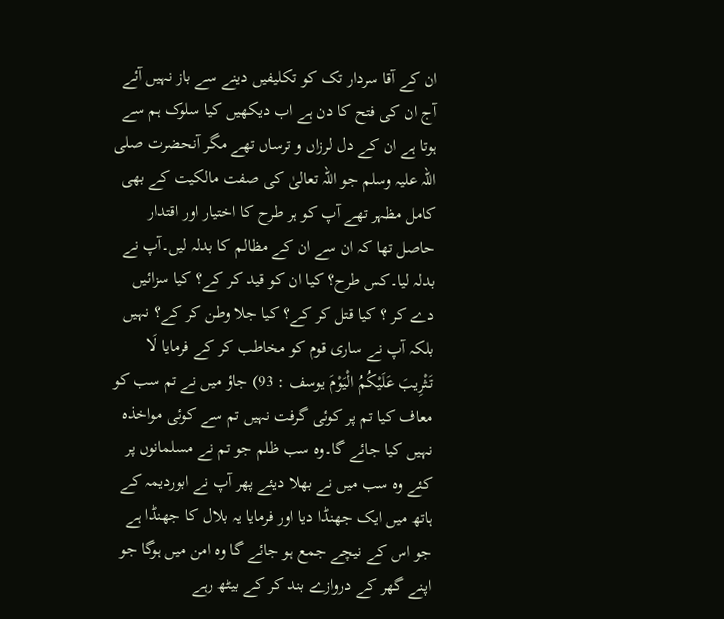ان کے آقا سردار تک کو تکلیفیں دینے سے باز نہیں آئے آج ان کی فتح کا دن ہے اب دیکھیں کیا سلوک ہم سے ہوتا ہے ان کے دل لرزاں و ترساں تھے مگر آنحضرت صلی اللہ علیہ وسلم جو اللہ تعالیٰ کی صفت مالکیت کے بھی کامل مظہر تھے آپ کو ہر طرح کا اختیار اور اقتدار حاصل تھا کہ ان سے ان کے مظالم کا بدلہ لیں۔آپ نے بدلہ لیا۔کس طرح؟ کیا ان کو قید کر کے؟ کیا سزائیں دے کر ؟ کیا قتل کر کے؟ کیا جلا وطن کر کے؟ نہیں بلکہ آپ نے ساری قوم کو مخاطب کر کے فرمایا لَا تَثْرِيبَ عَلَيْكُمُ الْيَوْمَ يوسف : 93) جاؤ میں نے تم سب کو معاف کیا تم پر کوئی گرفت نہیں تم سے کوئی مواخذہ نہیں کیا جائے گا۔وہ سب ظلم جو تم نے مسلمانوں پر کئے وہ سب میں نے بھلا دیئے پھر آپ نے ابوردیمہ کے ہاتھ میں ایک جھنڈا دیا اور فرمایا یہ بلال کا جھنڈا ہے جو اس کے نیچے جمع ہو جائے گا وہ امن میں ہوگا جو اپنے گھر کے دروازے بند کر کے بیٹھ رہے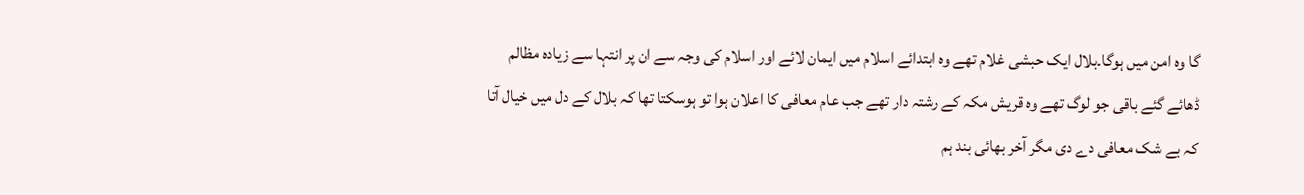گا وہ امن میں ہوگا۔بلال ایک حبشی غلام تھے وہ ابتدائے اسلام میں ایمان لائے اور اسلام کی وجہ سے ان پر انتہا سے زیادہ مظالم ڈھائے گئے باقی جو لوگ تھے وہ قریش مکہ کے رشتہ دار تھے جب عام معافی کا اعلان ہوا تو ہوسکتا تھا کہ بلال کے دل میں خیال آتا کہ بے شک معافی دے دی مگر آخر بھائی بند ہم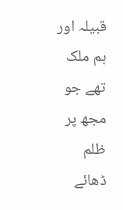قبیلہ اور ہم ملک تھے جو مجھ پر ظلم ڈھائے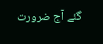گئے آج ضرورت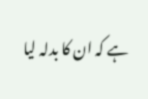ہے کہ ان کا بدلہ لیا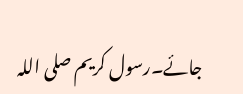جائے۔رسول کریم صلی اللہ